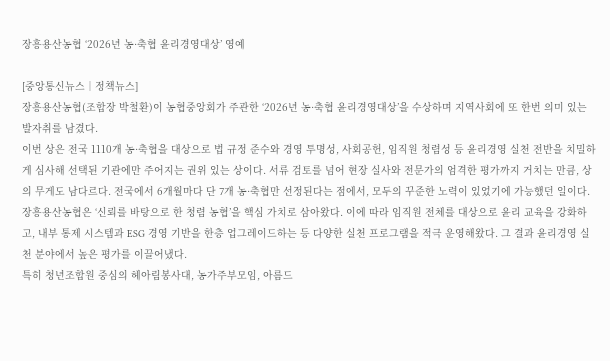장흥용산농협 ‘2026년 농·축협 윤리경영대상’ 영예

[중앙통신뉴스│정책뉴스]
장흥용산농협(조합장 박철환)이 농협중앙회가 주관한 ‘2026년 농·축협 윤리경영대상’을 수상하며 지역사회에 또 한번 의미 있는 발자취를 남겼다.
이번 상은 전국 1110개 농·축협을 대상으로 법 규정 준수와 경영 투명성, 사회공헌, 임직원 청렴성 등 윤리경영 실천 전반을 치밀하게 심사해 선택된 기관에만 주어지는 권위 있는 상이다. 서류 검토를 넘어 현장 실사와 전문가의 엄격한 평가까지 거치는 만큼, 상의 무게도 남다르다. 전국에서 6개월마다 단 7개 농·축협만 선정된다는 점에서, 모두의 꾸준한 노력이 있었기에 가능했던 일이다.
장흥용산농협은 ‘신뢰를 바탕으로 한 청렴 농협’을 핵심 가치로 삼아왔다. 이에 따라 임직원 전체를 대상으로 윤리 교육을 강화하고, 내부 통제 시스템과 ESG 경영 기반을 한층 업그레이드하는 등 다양한 실천 프로그램을 적극 운영해왔다. 그 결과 윤리경영 실천 분야에서 높은 평가를 이끌어냈다.
특히 청년조합원 중심의 헤아림봉사대, 농가주부모임, 아름드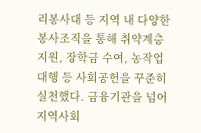리봉사대 등 지역 내 다양한 봉사조직을 통해 취약계층 지원, 장학금 수여, 농작업 대행 등 사회공헌을 꾸준히 실천했다. 금융기관을 넘어 지역사회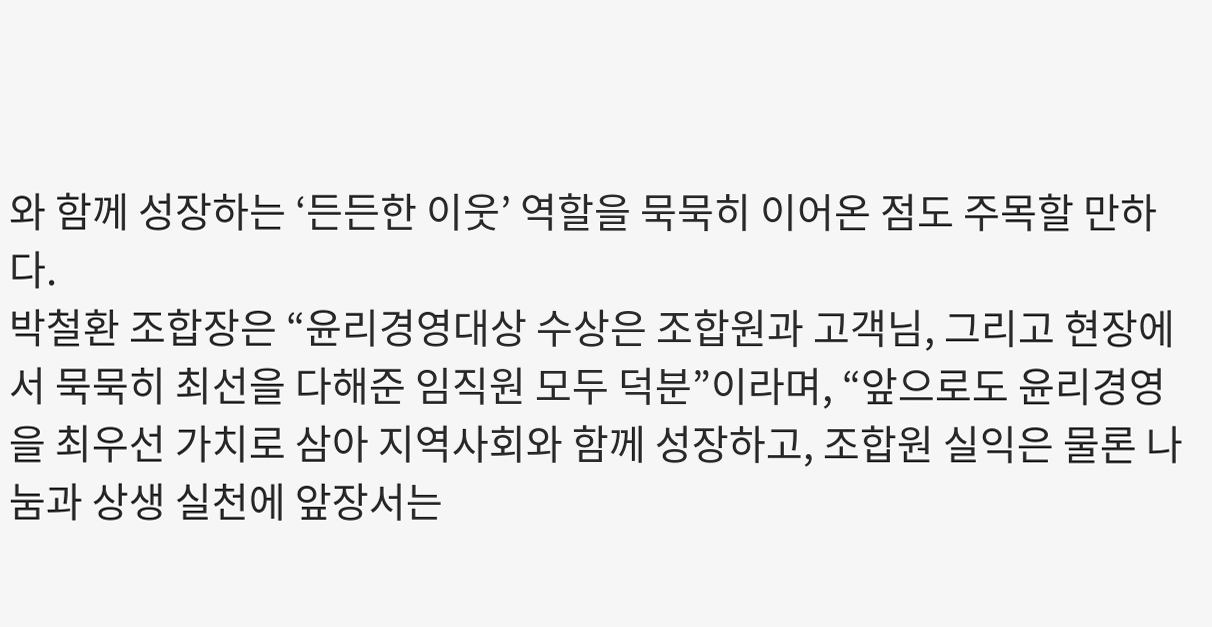와 함께 성장하는 ‘든든한 이웃’ 역할을 묵묵히 이어온 점도 주목할 만하다.
박철환 조합장은 “윤리경영대상 수상은 조합원과 고객님, 그리고 현장에서 묵묵히 최선을 다해준 임직원 모두 덕분”이라며, “앞으로도 윤리경영을 최우선 가치로 삼아 지역사회와 함께 성장하고, 조합원 실익은 물론 나눔과 상생 실천에 앞장서는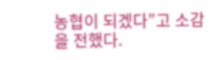농협이 되겠다”고 소감을 전했다.